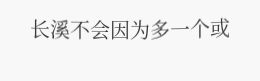长溪不会因为多一个或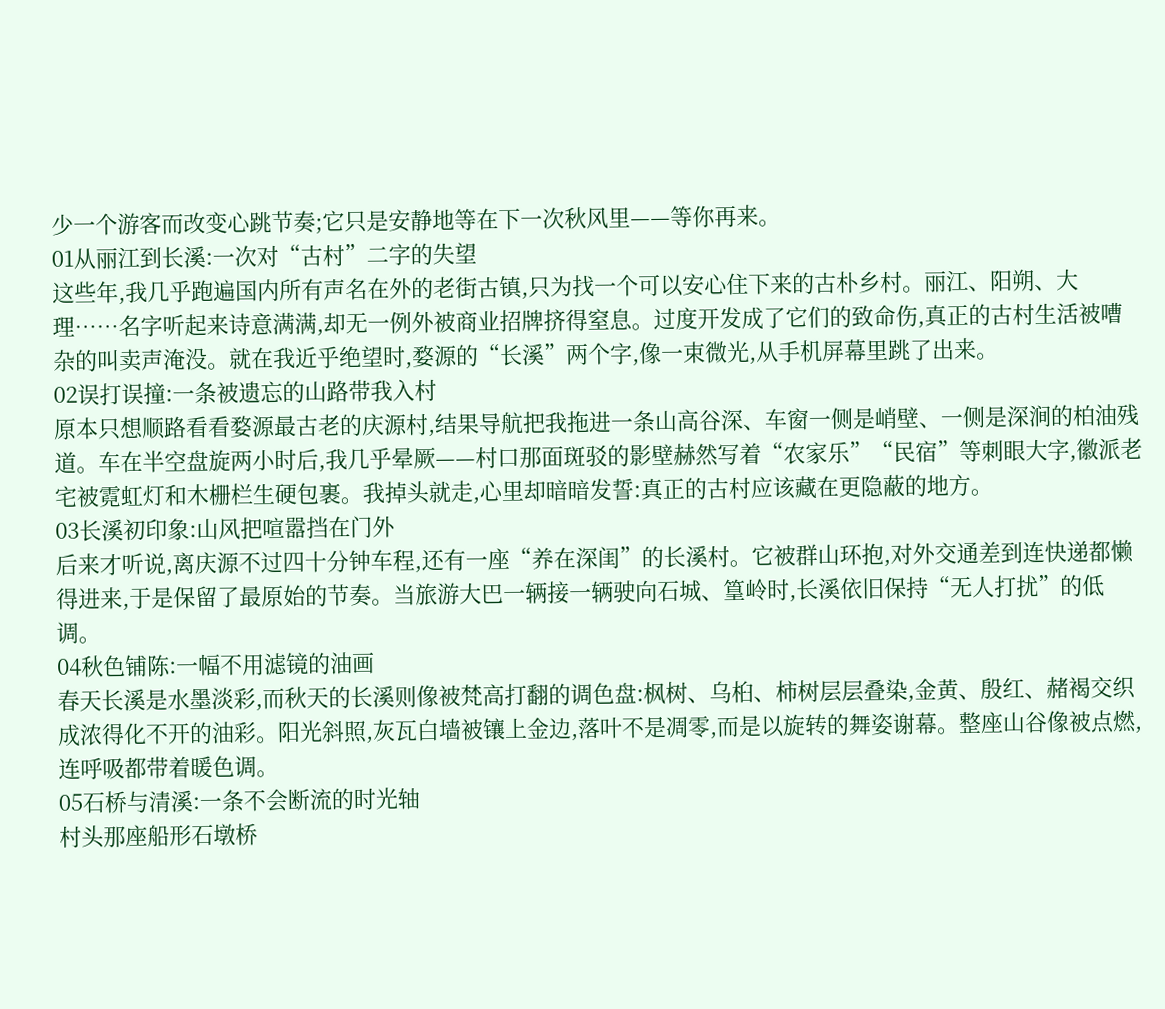少一个游客而改变心跳节奏;它只是安静地等在下一次秋风里——等你再来。
01从丽江到长溪:一次对“古村”二字的失望
这些年,我几乎跑遍国内所有声名在外的老街古镇,只为找一个可以安心住下来的古朴乡村。丽江、阳朔、大理……名字听起来诗意满满,却无一例外被商业招牌挤得窒息。过度开发成了它们的致命伤,真正的古村生活被嘈杂的叫卖声淹没。就在我近乎绝望时,婺源的“长溪”两个字,像一束微光,从手机屏幕里跳了出来。
02误打误撞:一条被遗忘的山路带我入村
原本只想顺路看看婺源最古老的庆源村,结果导航把我拖进一条山高谷深、车窗一侧是峭壁、一侧是深涧的柏油残道。车在半空盘旋两小时后,我几乎晕厥——村口那面斑驳的影壁赫然写着“农家乐”“民宿”等刺眼大字,徽派老宅被霓虹灯和木栅栏生硬包裹。我掉头就走,心里却暗暗发誓:真正的古村应该藏在更隐蔽的地方。
03长溪初印象:山风把喧嚣挡在门外
后来才听说,离庆源不过四十分钟车程,还有一座“养在深闺”的长溪村。它被群山环抱,对外交通差到连快递都懒得进来,于是保留了最原始的节奏。当旅游大巴一辆接一辆驶向石城、篁岭时,长溪依旧保持“无人打扰”的低调。
04秋色铺陈:一幅不用滤镜的油画
春天长溪是水墨淡彩,而秋天的长溪则像被梵高打翻的调色盘:枫树、乌桕、柿树层层叠染,金黄、殷红、赭褐交织成浓得化不开的油彩。阳光斜照,灰瓦白墙被镶上金边,落叶不是凋零,而是以旋转的舞姿谢幕。整座山谷像被点燃,连呼吸都带着暖色调。
05石桥与清溪:一条不会断流的时光轴
村头那座船形石墩桥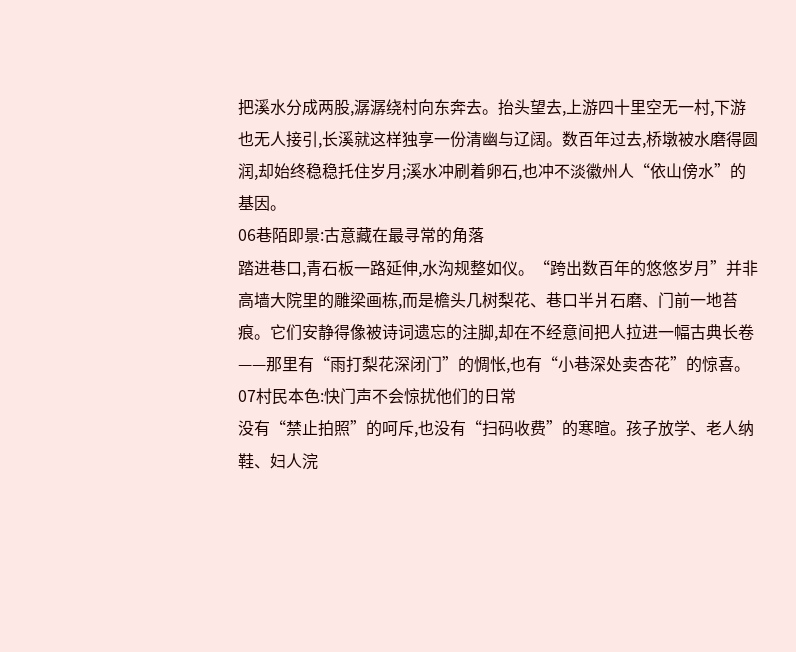把溪水分成两股,潺潺绕村向东奔去。抬头望去,上游四十里空无一村,下游也无人接引,长溪就这样独享一份清幽与辽阔。数百年过去,桥墩被水磨得圆润,却始终稳稳托住岁月;溪水冲刷着卵石,也冲不淡徽州人“依山傍水”的基因。
06巷陌即景:古意藏在最寻常的角落
踏进巷口,青石板一路延伸,水沟规整如仪。“跨出数百年的悠悠岁月”并非高墙大院里的雕梁画栋,而是檐头几树梨花、巷口半爿石磨、门前一地苔痕。它们安静得像被诗词遗忘的注脚,却在不经意间把人拉进一幅古典长卷——那里有“雨打梨花深闭门”的惆怅,也有“小巷深处卖杏花”的惊喜。
07村民本色:快门声不会惊扰他们的日常
没有“禁止拍照”的呵斥,也没有“扫码收费”的寒暄。孩子放学、老人纳鞋、妇人浣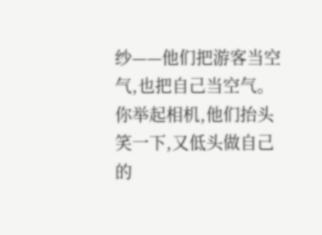纱——他们把游客当空气,也把自己当空气。你举起相机,他们抬头笑一下,又低头做自己的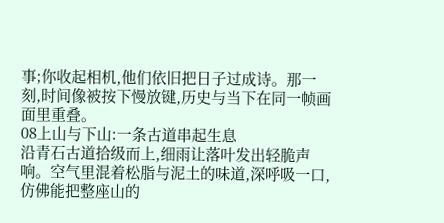事;你收起相机,他们依旧把日子过成诗。那一刻,时间像被按下慢放键,历史与当下在同一帧画面里重叠。
08上山与下山:一条古道串起生息
沿青石古道拾级而上,细雨让落叶发出轻脆声响。空气里混着松脂与泥土的味道,深呼吸一口,仿佛能把整座山的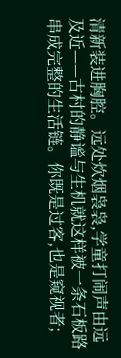清新装进胸腔。远处炊烟袅袅,学童打闹声由远及近——古村的静谧与生机就这样被一条石板路串成完整的生活链。你既是过客,也是窥视者;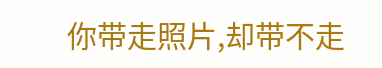你带走照片,却带不走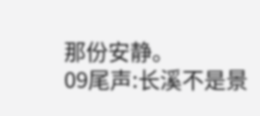那份安静。
09尾声:长溪不是景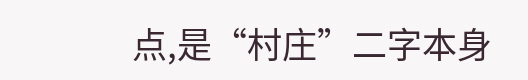点,是“村庄”二字本身